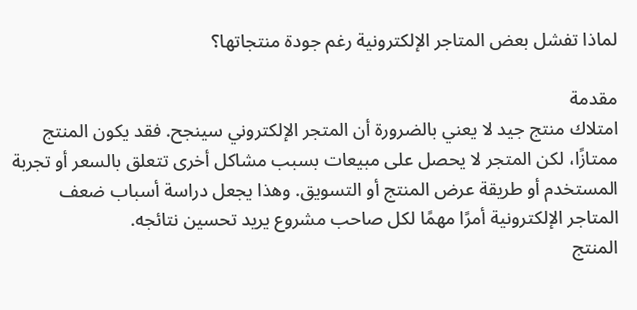لماذا تفشل بعض المتاجر الإلكترونية رغم جودة منتجاتها؟

مقدمة
امتلاك منتج جيد لا يعني بالضرورة أن المتجر الإلكتروني سينجح. فقد يكون المنتج ممتازًا، لكن المتجر لا يحصل على مبيعات بسبب مشاكل أخرى تتعلق بالسعر أو تجربة المستخدم أو طريقة عرض المنتج أو التسويق. وهذا يجعل دراسة أسباب ضعف المتاجر الإلكترونية أمرًا مهمًا لكل صاحب مشروع يريد تحسين نتائجه.
المنتج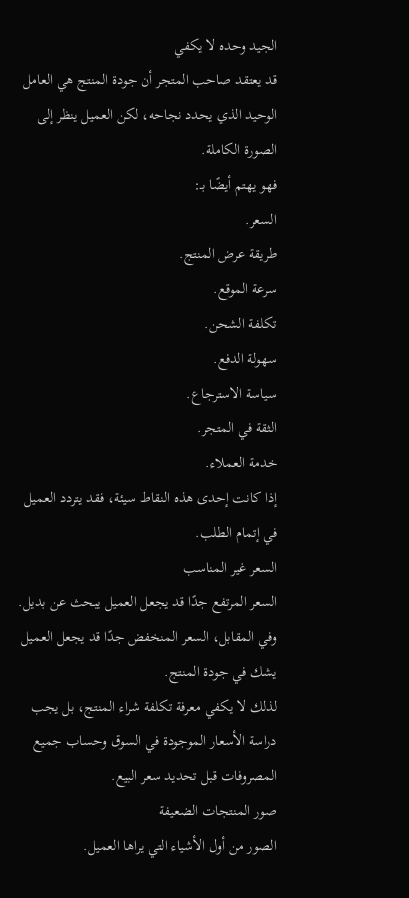الجيد وحده لا يكفي
قد يعتقد صاحب المتجر أن جودة المنتج هي العامل الوحيد الذي يحدد نجاحه، لكن العميل ينظر إلى الصورة الكاملة.
فهو يهتم أيضًا بـ:
السعر.
طريقة عرض المنتج.
سرعة الموقع.
تكلفة الشحن.
سهولة الدفع.
سياسة الاسترجاع.
الثقة في المتجر.
خدمة العملاء.
إذا كانت إحدى هذه النقاط سيئة، فقد يتردد العميل في إتمام الطلب.
السعر غير المناسب
السعر المرتفع جدًا قد يجعل العميل يبحث عن بديل.
وفي المقابل، السعر المنخفض جدًا قد يجعل العميل يشك في جودة المنتج.
لذلك لا يكفي معرفة تكلفة شراء المنتج، بل يجب دراسة الأسعار الموجودة في السوق وحساب جميع المصروفات قبل تحديد سعر البيع.
صور المنتجات الضعيفة
الصور من أول الأشياء التي يراها العميل.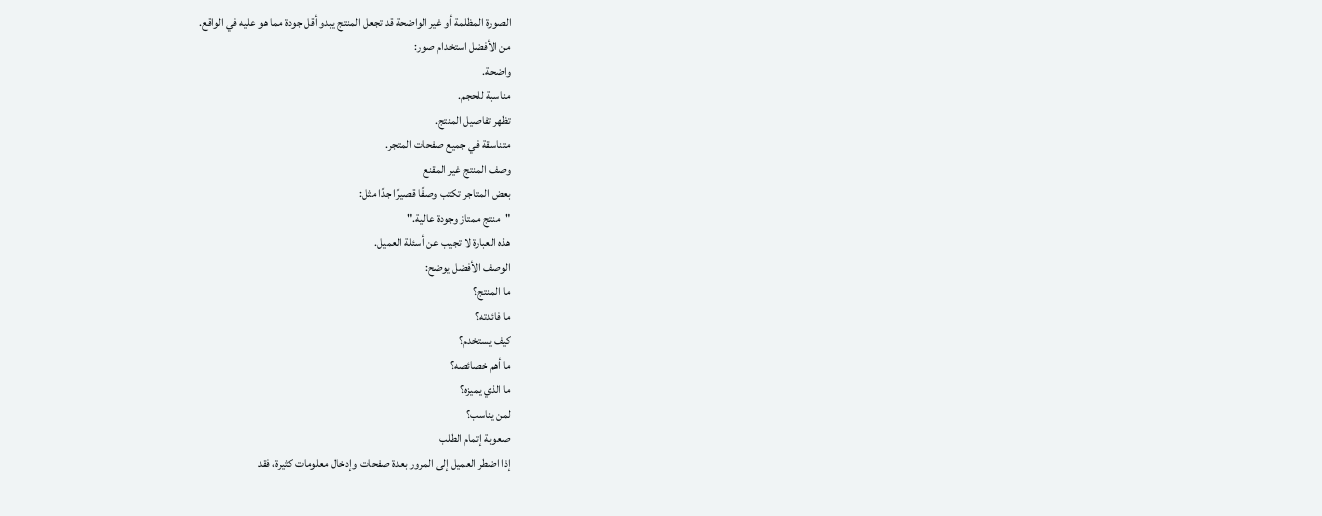الصورة المظلمة أو غير الواضحة قد تجعل المنتج يبدو أقل جودة مما هو عليه في الواقع.
من الأفضل استخدام صور:
واضحة.
مناسبة للحجم.
تظهر تفاصيل المنتج.
متناسقة في جميع صفحات المتجر.
وصف المنتج غير المقنع
بعض المتاجر تكتب وصفًا قصيرًا جدًا مثل:
"منتج ممتاز وجودة عالية."
هذه العبارة لا تجيب عن أسئلة العميل.
الوصف الأفضل يوضح:
ما المنتج؟
ما فائدته؟
كيف يستخدم؟
ما أهم خصائصه؟
ما الذي يميزه؟
لمن يناسب؟
صعوبة إتمام الطلب
إذا اضطر العميل إلى المرور بعدة صفحات وإدخال معلومات كثيرة، فقد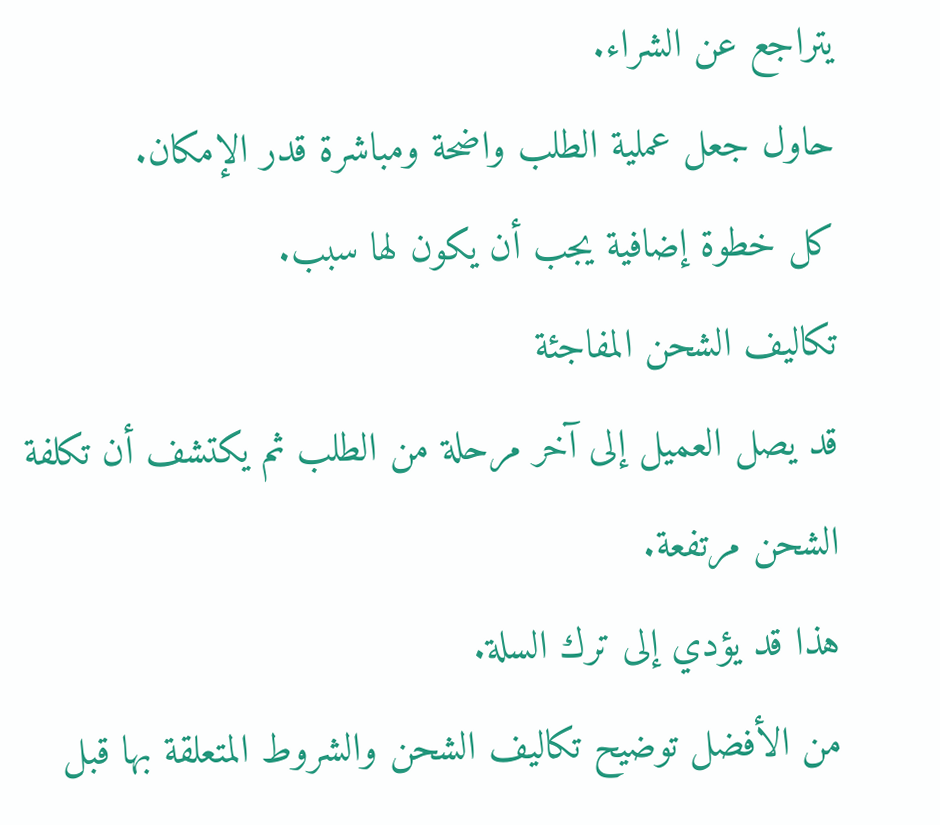يتراجع عن الشراء.
حاول جعل عملية الطلب واضحة ومباشرة قدر الإمكان.
كل خطوة إضافية يجب أن يكون لها سبب.
تكاليف الشحن المفاجئة
قد يصل العميل إلى آخر مرحلة من الطلب ثم يكتشف أن تكلفة الشحن مرتفعة.
هذا قد يؤدي إلى ترك السلة.
من الأفضل توضيح تكاليف الشحن والشروط المتعلقة بها قبل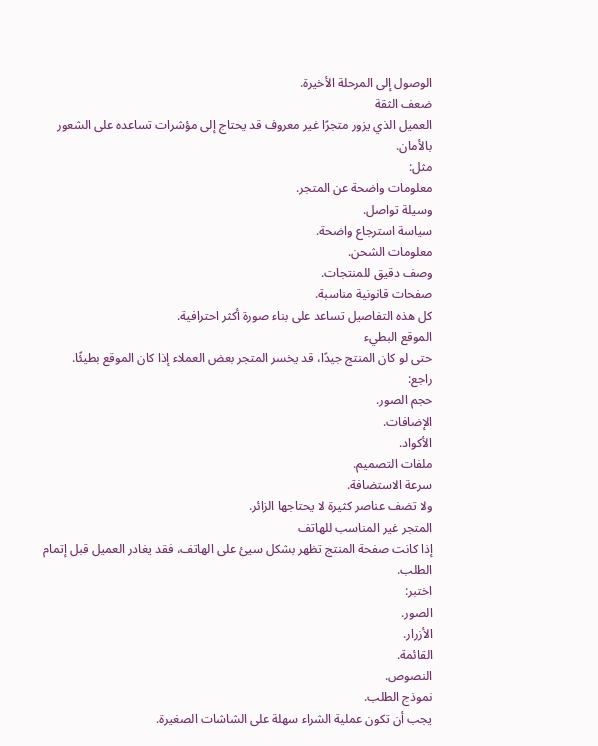الوصول إلى المرحلة الأخيرة.
ضعف الثقة
العميل الذي يزور متجرًا غير معروف قد يحتاج إلى مؤشرات تساعده على الشعور بالأمان.
مثل:
معلومات واضحة عن المتجر.
وسيلة تواصل.
سياسة استرجاع واضحة.
معلومات الشحن.
وصف دقيق للمنتجات.
صفحات قانونية مناسبة.
كل هذه التفاصيل تساعد على بناء صورة أكثر احترافية.
الموقع البطيء
حتى لو كان المنتج جيدًا، قد يخسر المتجر بعض العملاء إذا كان الموقع بطيئًا.
راجع:
حجم الصور.
الإضافات.
الأكواد.
ملفات التصميم.
سرعة الاستضافة.
ولا تضف عناصر كثيرة لا يحتاجها الزائر.
المتجر غير المناسب للهاتف
إذا كانت صفحة المنتج تظهر بشكل سيئ على الهاتف، فقد يغادر العميل قبل إتمام الطلب.
اختبر:
الصور.
الأزرار.
القائمة.
النصوص.
نموذج الطلب.
يجب أن تكون عملية الشراء سهلة على الشاشات الصغيرة.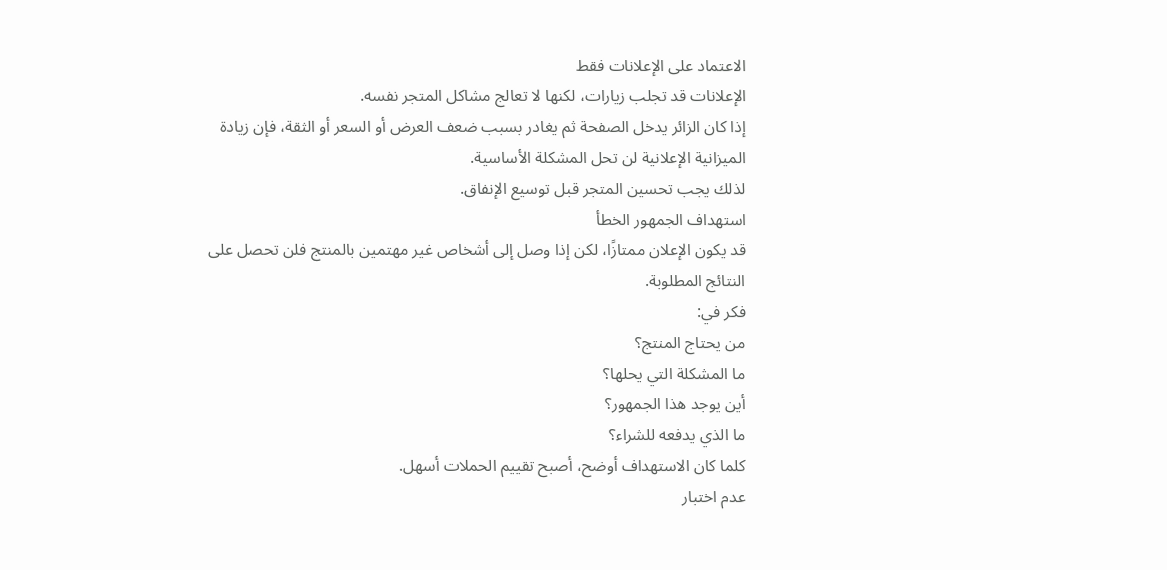الاعتماد على الإعلانات فقط
الإعلانات قد تجلب زيارات، لكنها لا تعالج مشاكل المتجر نفسه.
إذا كان الزائر يدخل الصفحة ثم يغادر بسبب ضعف العرض أو السعر أو الثقة، فإن زيادة الميزانية الإعلانية لن تحل المشكلة الأساسية.
لذلك يجب تحسين المتجر قبل توسيع الإنفاق.
استهداف الجمهور الخطأ
قد يكون الإعلان ممتازًا، لكن إذا وصل إلى أشخاص غير مهتمين بالمنتج فلن تحصل على النتائج المطلوبة.
فكر في:
من يحتاج المنتج؟
ما المشكلة التي يحلها؟
أين يوجد هذا الجمهور؟
ما الذي يدفعه للشراء؟
كلما كان الاستهداف أوضح، أصبح تقييم الحملات أسهل.
عدم اختبار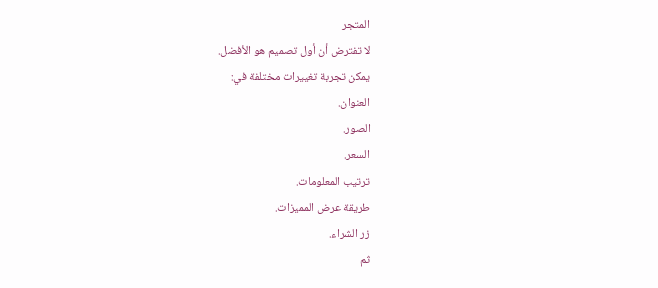المتجر
لا تفترض أن أول تصميم هو الأفضل.
يمكن تجربة تغييرات مختلفة في:
العنوان.
الصور.
السعر.
ترتيب المعلومات.
طريقة عرض المميزات.
زر الشراء.
ثم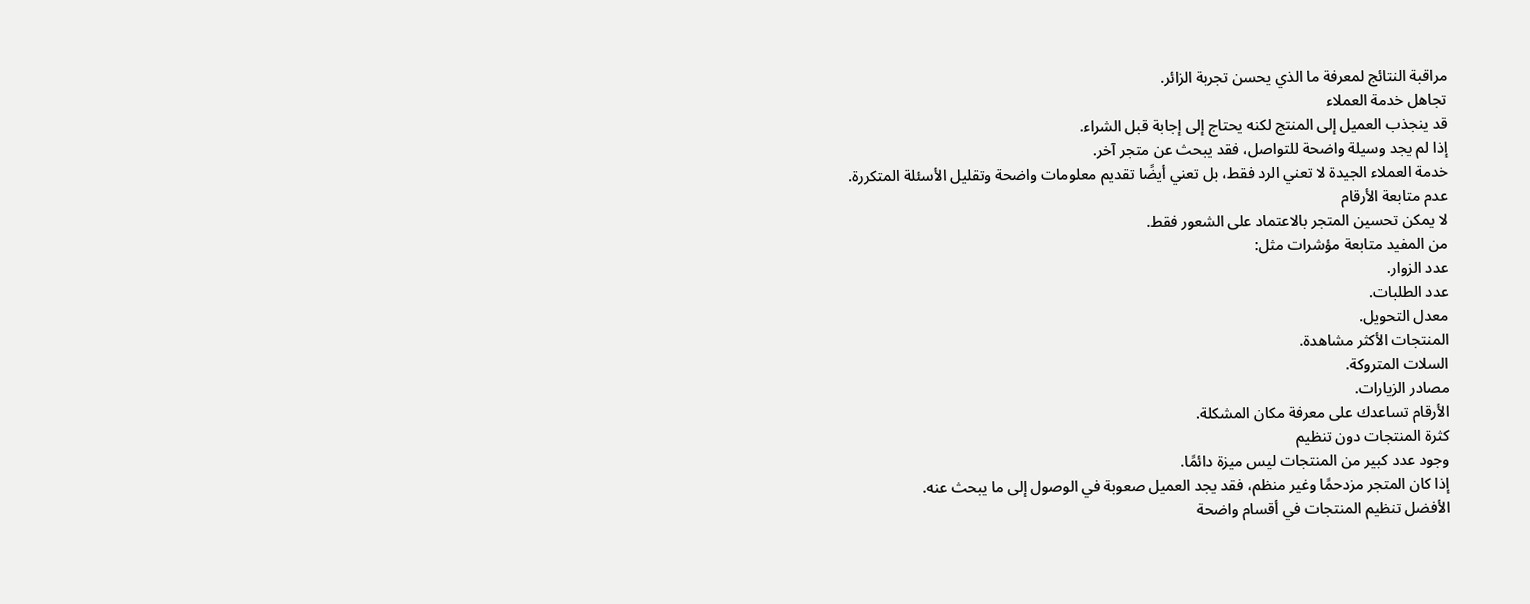مراقبة النتائج لمعرفة ما الذي يحسن تجربة الزائر.
تجاهل خدمة العملاء
قد ينجذب العميل إلى المنتج لكنه يحتاج إلى إجابة قبل الشراء.
إذا لم يجد وسيلة واضحة للتواصل، فقد يبحث عن متجر آخر.
خدمة العملاء الجيدة لا تعني الرد فقط، بل تعني أيضًا تقديم معلومات واضحة وتقليل الأسئلة المتكررة.
عدم متابعة الأرقام
لا يمكن تحسين المتجر بالاعتماد على الشعور فقط.
من المفيد متابعة مؤشرات مثل:
عدد الزوار.
عدد الطلبات.
معدل التحويل.
المنتجات الأكثر مشاهدة.
السلات المتروكة.
مصادر الزيارات.
الأرقام تساعدك على معرفة مكان المشكلة.
كثرة المنتجات دون تنظيم
وجود عدد كبير من المنتجات ليس ميزة دائمًا.
إذا كان المتجر مزدحمًا وغير منظم، فقد يجد العميل صعوبة في الوصول إلى ما يبحث عنه.
الأفضل تنظيم المنتجات في أقسام واضحة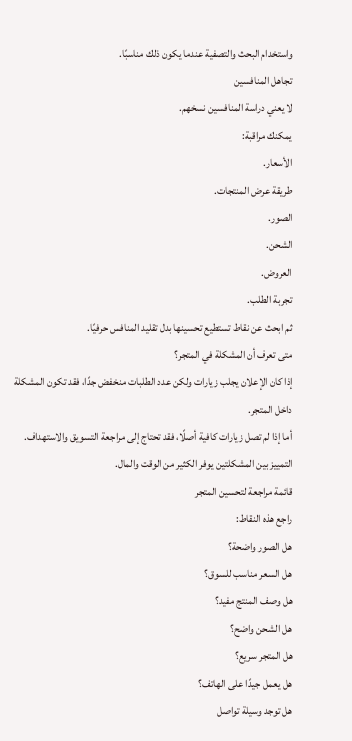واستخدام البحث والتصفية عندما يكون ذلك مناسبًا.
تجاهل المنافسين
لا يعني دراسة المنافسين نسخهم.
يمكنك مراقبة:
الأسعار.
طريقة عرض المنتجات.
الصور.
الشحن.
العروض.
تجربة الطلب.
ثم ابحث عن نقاط تستطيع تحسينها بدل تقليد المنافس حرفيًا.
متى تعرف أن المشكلة في المتجر؟
إذا كان الإعلان يجلب زيارات ولكن عدد الطلبات منخفض جدًا، فقد تكون المشكلة داخل المتجر.
أما إذا لم تصل زيارات كافية أصلًا، فقد تحتاج إلى مراجعة التسويق والاستهداف.
التمييز بين المشكلتين يوفر الكثير من الوقت والمال.
قائمة مراجعة لتحسين المتجر
راجع هذه النقاط:
هل الصور واضحة؟
هل السعر مناسب للسوق؟
هل وصف المنتج مفيد؟
هل الشحن واضح؟
هل المتجر سريع؟
هل يعمل جيدًا على الهاتف؟
هل توجد وسيلة تواصل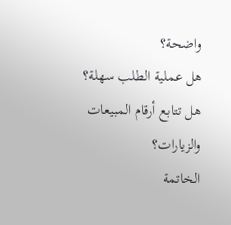واضحة؟
هل عملية الطلب سهلة؟
هل تتابع أرقام المبيعات والزيارات؟
الخاتمة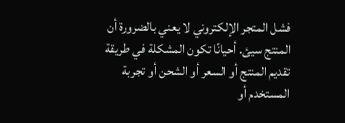فشل المتجر الإلكتروني لا يعني بالضرورة أن المنتج سيئ. أحيانًا تكون المشكلة في طريقة تقديم المنتج أو السعر أو الشحن أو تجربة المستخدم أو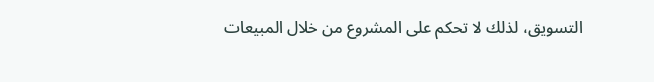التسويق، لذلك لا تحكم على المشروع من خلال المبيعات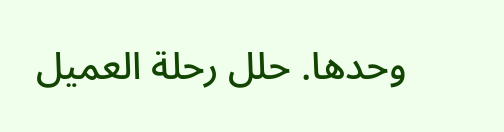وحدها. حلل رحلة العميل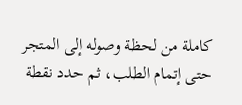كاملة من لحظة وصوله إلى المتجر حتى إتمام الطلب، ثم حدد نقطة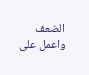الضعف واعمل على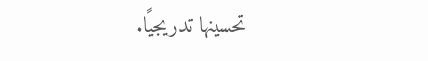تحسينها تدريجيًا.